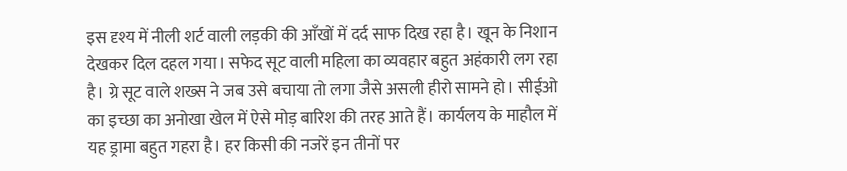इस दृश्य में नीली शर्ट वाली लड़की की आँखों में दर्द साफ दिख रहा है। खून के निशान देखकर दिल दहल गया। सफेद सूट वाली महिला का व्यवहार बहुत अहंकारी लग रहा है। ग्रे सूट वाले शख्स ने जब उसे बचाया तो लगा जैसे असली हीरो सामने हो। सीईओ का इच्छा का अनोखा खेल में ऐसे मोड़ बारिश की तरह आते हैं। कार्यलय के माहौल में यह ड्रामा बहुत गहरा है। हर किसी की नजरें इन तीनों पर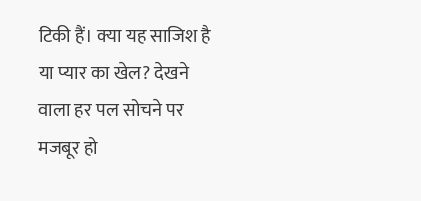टिकी हैं। क्या यह साजिश है या प्यार का खेल? देखने वाला हर पल सोचने पर मजबूर हो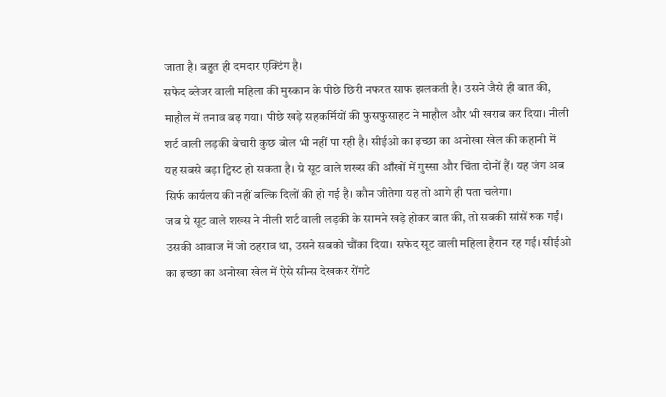जाता है। बहुत ही दमदार एक्टिंग है।
सफेद ब्लेजर वाली महिला की मुस्कान के पीछे छिरी नफरत साफ झलकती है। उसने जैसे ही बात की, माहौल में तनाव बढ़ गया। पीछे खड़े सहकर्मियों की फुसफुसाहट ने माहौल और भी खराब कर दिया। नीली शर्ट वाली लड़की बेचारी कुछ बोल भी नहीं पा रही है। सीईओ का इच्छा का अनोखा खेल की कहानी में यह सबसे बड़ा ट्विस्ट हो सकता है। ग्रे सूट वाले शख्स की आँखों में गुस्सा और चिंता दोनों हैं। यह जंग अब सिर्फ कार्यलय की नहीं बल्कि दिलों की हो गई है। कौन जीतेगा यह तो आगे ही पता चलेगा।
जब ग्रे सूट वाले शख्स ने नीली शर्ट वाली लड़की के सामने खड़े होकर बात की, तो सबकी सांसें रुक गईं। उसकी आवाज में जो ठहराव था, उसने सबको चौंका दिया। सफेद सूट वाली महिला हैरान रह गई। सीईओ का इच्छा का अनोखा खेल में ऐसे सीन्स देखकर रोंगटे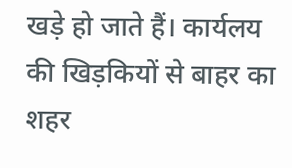खड़े हो जाते हैं। कार्यलय की खिड़कियों से बाहर का शहर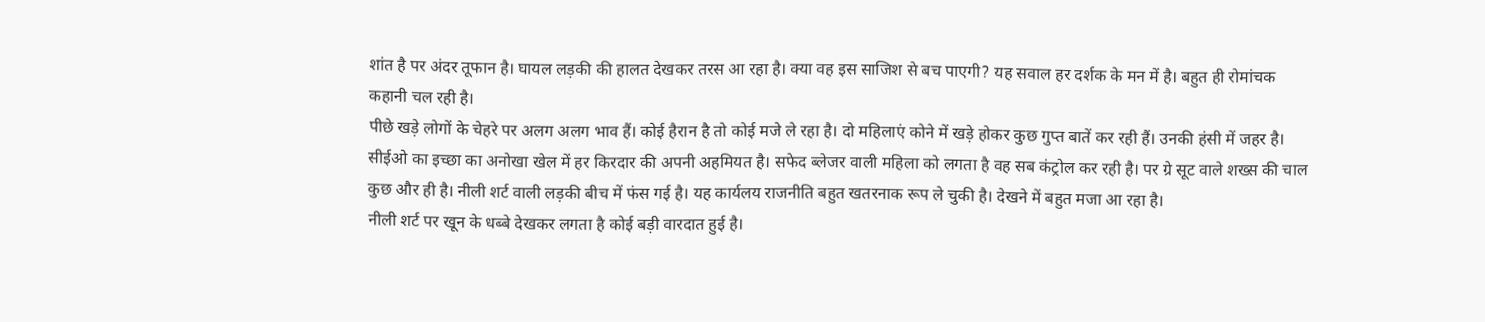शांत है पर अंदर तूफान है। घायल लड़की की हालत देखकर तरस आ रहा है। क्या वह इस साजिश से बच पाएगी? यह सवाल हर दर्शक के मन में है। बहुत ही रोमांचक कहानी चल रही है।
पीछे खड़े लोगों के चेहरे पर अलग अलग भाव हैं। कोई हैरान है तो कोई मजे ले रहा है। दो महिलाएं कोने में खड़े होकर कुछ गुप्त बातें कर रही हैं। उनकी हंसी में जहर है। सीईओ का इच्छा का अनोखा खेल में हर किरदार की अपनी अहमियत है। सफेद ब्लेजर वाली महिला को लगता है वह सब कंट्रोल कर रही है। पर ग्रे सूट वाले शख्स की चाल कुछ और ही है। नीली शर्ट वाली लड़की बीच में फंस गई है। यह कार्यलय राजनीति बहुत खतरनाक रूप ले चुकी है। देखने में बहुत मजा आ रहा है।
नीली शर्ट पर खून के धब्बे देखकर लगता है कोई बड़ी वारदात हुई है।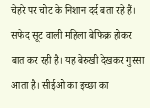चेहरे पर चोट के निशान दर्द बता रहे हैं। सफेद सूट वाली महिला बेफिक्र होकर बात कर रही है। यह बेरुखी देखकर गुस्सा आता है। सीईओ का इच्छा का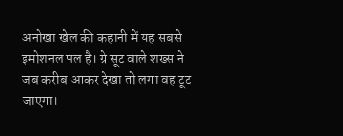अनोखा खेल की कहानी में यह सबसे इमोशनल पल है। ग्रे सूट वाले शख्स ने जब करीब आकर देखा तो लगा वह टूट जाएगा।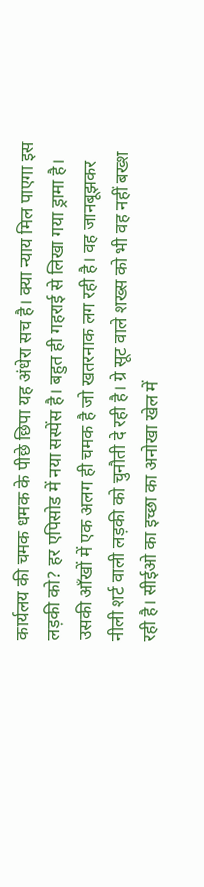कार्यलय की चमक धमक के पीछे छिपा यह अंधेरा सच है। क्या न्याय मिल पाएगा इस लड़की को? हर एपिसोड में नया सस्पेंस है। बहुत ही गहराई से लिखा गया ड्रामा है।
उसकी आँखों में एक अलग ही चमक है जो खतरनाक लग रही है। वह जानबूझकर नीली शर्ट वाली लड़की को चुनौती दे रही है। ग्रे सूट वाले शख्स को भी वह नहीं बख्श रही है। सीईओ का इच्छा का अनोखा खेल में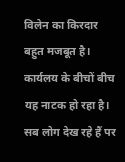विलेन का किरदार बहुत मजबूत है। कार्यलय के बीचों बीच यह नाटक हो रहा है। सब लोग देख रहे हैं पर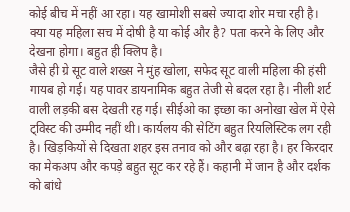कोई बीच में नहीं आ रहा। यह खामोशी सबसे ज्यादा शोर मचा रही है। क्या यह महिला सच में दोषी है या कोई और है? पता करने के लिए और देखना होगा। बहुत ही क्लिप है।
जैसे ही ग्रे सूट वाले शख्स ने मुंह खोला, सफेद सूट वाली महिला की हंसी गायब हो गई। यह पावर डायनामिक बहुत तेजी से बदल रहा है। नीली शर्ट वाली लड़की बस देखती रह गई। सीईओ का इच्छा का अनोखा खेल में ऐसे ट्विस्ट की उम्मीद नहीं थी। कार्यलय की सेटिंग बहुत रियलिस्टिक लग रही है। खिड़कियों से दिखता शहर इस तनाव को और बढ़ा रहा है। हर किरदार का मेकअप और कपड़े बहुत सूट कर रहे हैं। कहानी में जान है और दर्शक को बांधे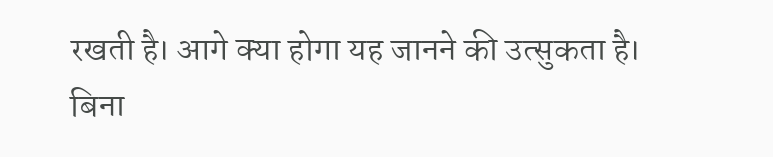रखती है। आगे क्या होगा यह जानने की उत्सुकता है।
बिना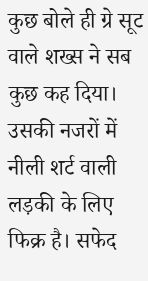कुछ बोले ही ग्रे सूट वाले शख्स ने सब कुछ कह दिया। उसकी नजरों में नीली शर्ट वाली लड़की के लिए फिक्र है। सफेद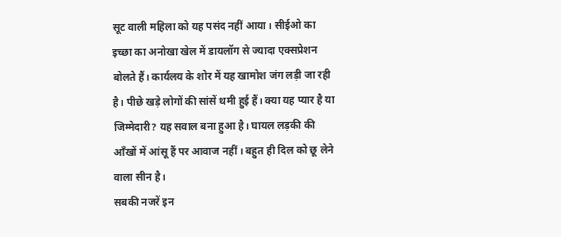सूट वाली महिला को यह पसंद नहीं आया। सीईओ का इच्छा का अनोखा खेल में डायलॉग से ज्यादा एक्सप्रेशन बोलते हैं। कार्यलय के शोर में यह खामोश जंग लड़ी जा रही है। पीछे खड़े लोगों की सांसें थमी हुई हैं। क्या यह प्यार है या जिम्मेदारी? यह सवाल बना हुआ है। घायल लड़की की आँखों में आंसू हैं पर आवाज नहीं। बहुत ही दिल को छू लेने वाला सीन है।
सबकी नजरें इन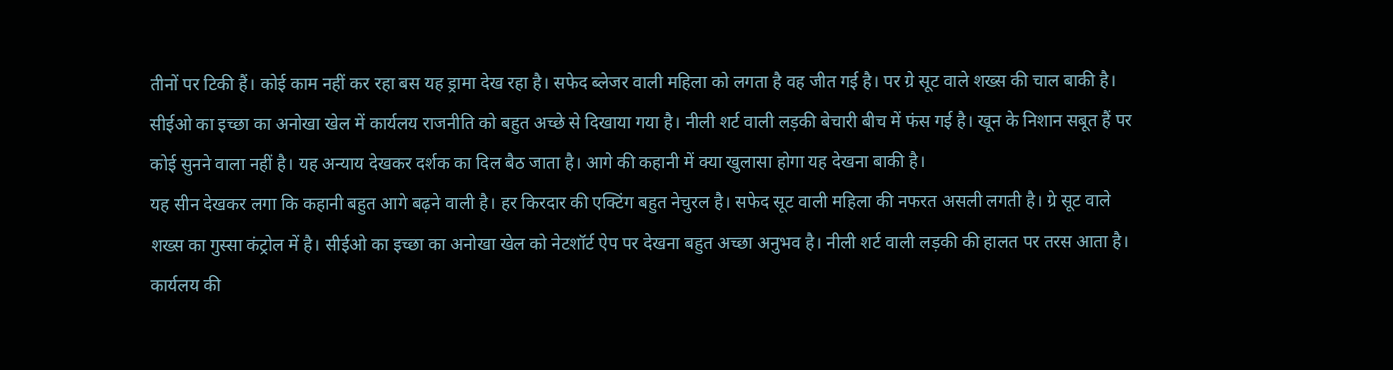तीनों पर टिकी हैं। कोई काम नहीं कर रहा बस यह ड्रामा देख रहा है। सफेद ब्लेजर वाली महिला को लगता है वह जीत गई है। पर ग्रे सूट वाले शख्स की चाल बाकी है। सीईओ का इच्छा का अनोखा खेल में कार्यलय राजनीति को बहुत अच्छे से दिखाया गया है। नीली शर्ट वाली लड़की बेचारी बीच में फंस गई है। खून के निशान सबूत हैं पर कोई सुनने वाला नहीं है। यह अन्याय देखकर दर्शक का दिल बैठ जाता है। आगे की कहानी में क्या खुलासा होगा यह देखना बाकी है।
यह सीन देखकर लगा कि कहानी बहुत आगे बढ़ने वाली है। हर किरदार की एक्टिंग बहुत नेचुरल है। सफेद सूट वाली महिला की नफरत असली लगती है। ग्रे सूट वाले शख्स का गुस्सा कंट्रोल में है। सीईओ का इच्छा का अनोखा खेल को नेटशॉर्ट ऐप पर देखना बहुत अच्छा अनुभव है। नीली शर्ट वाली लड़की की हालत पर तरस आता है। कार्यलय की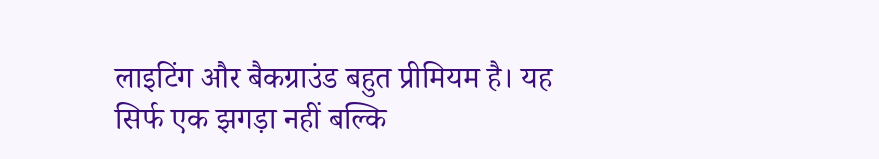लाइटिंग और बैकग्राउंड बहुत प्रीमियम है। यह सिर्फ एक झगड़ा नहीं बल्कि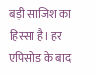बड़ी साजिश का हिस्सा है। हर एपिसोड के बाद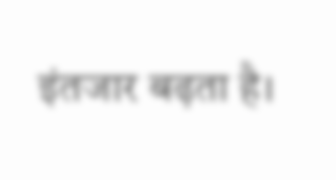इंतजार बढ़ता है।